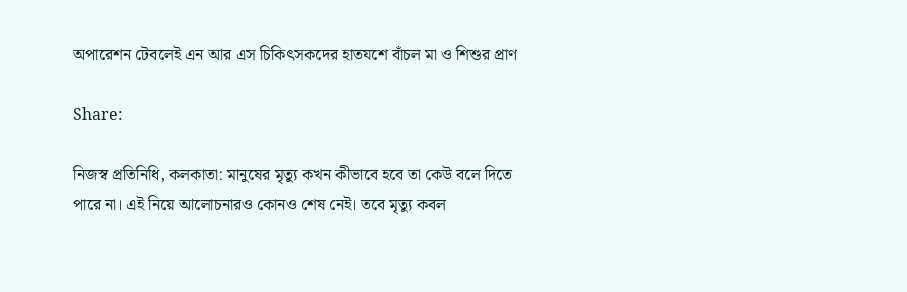অপারেশন টেবলেই এন আর এস চিকিৎসকদের হাতযশে বাঁচল মা ও শিশুর প্রাণ

Share:

নিজস্ব প্রতিনিধি, কলকাতা: মানুষের মৃত্যু কখন কীভাবে হবে তা কেউ বলে দিতে পারে না। এই নিয়ে আলোচনারও কোনও শেষ নেই। তবে মৃত্যু কবল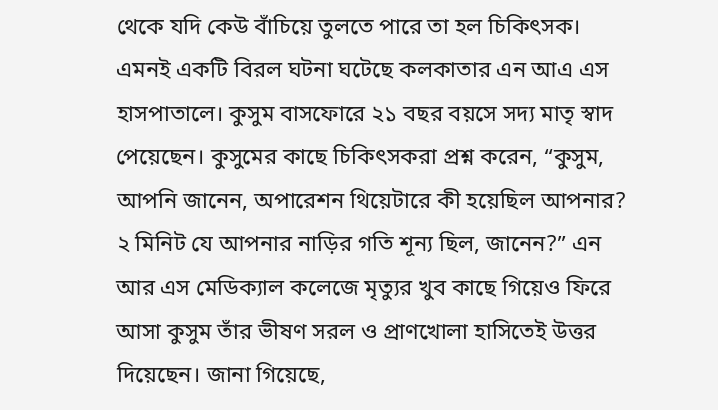থেকে যদি কেউ বাঁচিয়ে তুলতে পারে তা হল চিকিৎসক। এমনই একটি বিরল ঘটনা ঘটেছে কলকাতার এন আএ এস হাসপাতালে। কুসুম বাসফোরে ২১ বছর বয়সে সদ্য মাতৃ স্বাদ পেয়েছেন। কুসুমের কাছে চিকিৎসকরা প্রশ্ন করেন, “কুসুম, আপনি জানেন, অপারেশন থিয়েটারে কী হয়েছিল আপনার? ২ মিনিট যে আপনার নাড়ির গতি শূন্য ছিল, জানেন?” এন আর এস মেডিক্যাল কলেজে মৃত্যুর খুব কাছে গিয়েও ফিরে আসা কুসুম তাঁর ভীষণ সরল ও প্রাণখোলা হাসিতেই উত্তর দিয়েছেন। জানা গিয়েছে,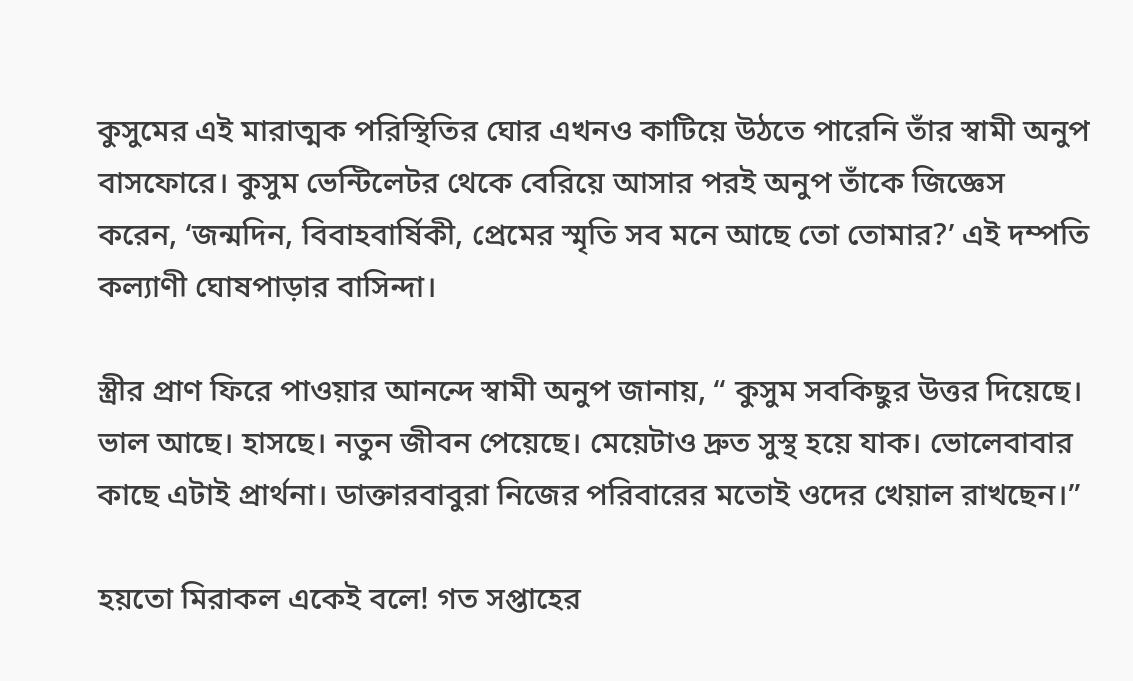কুসুমের এই মারাত্মক পরিস্থিতির ঘোর এখনও কাটিয়ে উঠতে পারেনি তাঁর স্বামী অনুপ বাসফোরে। কুসুম ভেন্টিলেটর থেকে বেরিয়ে আসার পরই অনুপ তাঁকে জিজ্ঞেস করেন, ‘জন্মদিন, বিবাহবার্ষিকী, প্রেমের স্মৃতি সব মনে আছে তো তোমার?’ এই দম্পতি কল্যাণী ঘোষপাড়ার বাসিন্দা।

স্ত্রীর প্রাণ ফিরে পাওয়ার আনন্দে স্বামী অনুপ জানায়, “ কুসুম সবকিছুর উত্তর দিয়েছে। ভাল আছে। হাসছে। নতুন জীবন পেয়েছে। মেয়েটাও দ্রুত সুস্থ হয়ে যাক। ভোলেবাবার কাছে এটাই প্রার্থনা। ডাক্তারবাবুরা নিজের পরিবারের মতোই ওদের খেয়াল রাখছেন।”

হয়তো মিরাকল একেই বলে! গত সপ্তাহের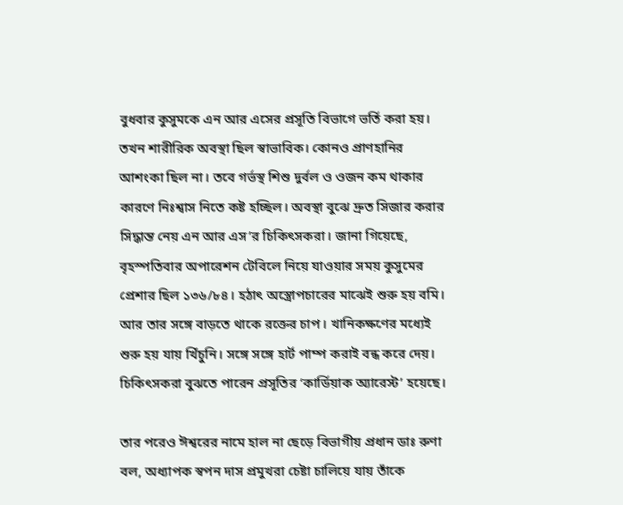বুধবার কুসুমকে এন আর এসের প্রসূতি বিভাগে ভর্তি করা হয়। তখন শারীরিক অবস্থা ছিল স্বাভাবিক। কোনও প্রাণহানির আশংকা ছিল না। তবে গর্ভস্থ শিশু দুর্বল ও ওজন কম থাকার কারণে নিঃশ্বাস নিতে কষ্ট হচ্ছিল। অবস্থা বুঝে দ্রুত সিজার করার সিদ্ধান্ত নেয় এন আর এস’র চিকিৎসকরা। জানা গিয়েছে, বৃহস্পতিবার অপারেশন টেবিলে নিয়ে যাওয়ার সময় কুসুমের প্রেশার ছিল ১৩৬/৮৪। হঠাৎ অস্ত্রোপচারের মাঝেই শুরু হয় বমি। আর তার সঙ্গে বাড়তে থাকে রক্তের চাপ। খানিকক্ষণের মধ্যেই শুরু হয় যায় খিঁচুনি। সঙ্গে সঙ্গে হার্ট পাম্প করাই বন্ধ করে দেয়। চিকিৎসকরা বুঝতে পারেন প্রসূতির ‘কার্ডিয়াক অ্যারেস্ট’ হয়েছে।

তার পরেও ঈশ্বরের নামে হাল না ছেড়ে বিভাগীয় প্রধান ডাঃ রুণা বল, অধ্যাপক স্বপন দাস প্রমুখরা চেষ্টা চালিয়ে যায় তাঁকে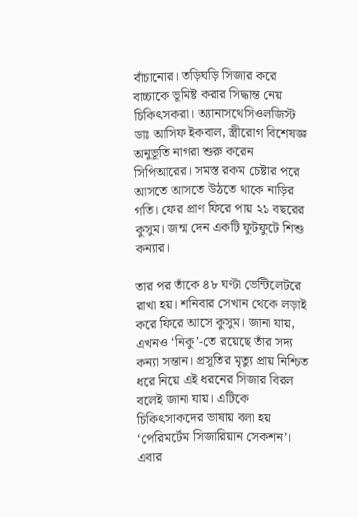বাঁচানোর। তড়িঘড়ি সিজার করে বাচ্চাকে ভূমিষ্ট করার সিদ্ধান্ত নেয় চিকিৎসকরা। অ্যানাসথেসিওলজিস্ট ডাঃ আসিফ ইকবাল, স্ত্রীরোগ বিশেষজ্ঞ অনুভূতি নাগরা শুরু করেন সিপিআরের। সমস্ত রকম চেষ্টার পরে আসতে আসতে উঠতে থাকে নাড়ির গতি। ফের প্রাণ ফিরে পায় ২১ বছরের কুসুম। জন্ম দেন একটি ফুটফুটে শিশু কন্যার।

তার পর তাঁকে ৪৮ ঘণ্টা ভেন্টিলেটরে রাখা হয়। শনিবার সেখান থেকে লড়াই করে ফিরে আসে কুসুম। জানা যায়, এখনও ‘নিকু’-তে রয়েছে তাঁর সদ্য কন্যা সন্তান। প্রসূতির মৃত্যু প্রায় নিশ্চিত ধরে নিয়ে এই ধরনের সিজার বিরল বলেই জানা যায়। এটিকে চিকিৎসাকদের ভাষায় বলা হয় ‘পেরিমর্টেম সিজারিয়ান সেকশন’। এবার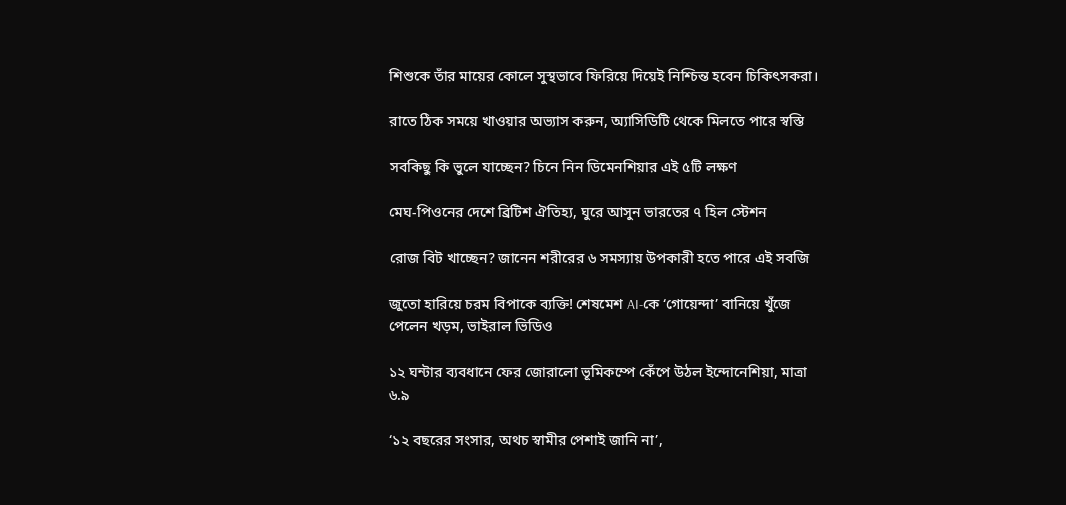শিশুকে তাঁর মায়ের কোলে সুস্থভাবে ফিরিয়ে দিয়েই নিশ্চিন্ত হবেন চিকিৎসকরা।

রাতে ঠিক সময়ে খাওয়ার অভ্যাস করুন, অ্যাসিডিটি থেকে মিলতে পারে স্বস্তি

সবকিছু কি ভুলে যাচ্ছেন? চিনে নিন ডিমেনশিয়ার এই ৫টি লক্ষণ

মেঘ-পিওনের দেশে ব্রিটিশ ঐতিহ্য, ঘুরে আসুন ভারতের ৭ হিল স্টেশন

রোজ বিট খাচ্ছেন? জানেন শরীরের ৬ সমস্যায় উপকারী হতে পারে এই সবজি

জুতো হারিয়ে চরম বিপাকে ব্যক্তি! শেষমেশ AI-কে ‘গোয়েন্দা’ বানিয়ে খুঁজে পেলেন খড়ম, ভাইরাল ভিডিও

১২ ঘন্টার ব্যবধানে ফের জোরালো ভূমিকম্পে কেঁপে উঠল ইন্দোনেশিয়া, মাত্রা ৬.৯

‘১২ বছরের সংসার, অথচ স্বামীর পেশাই জানি না’,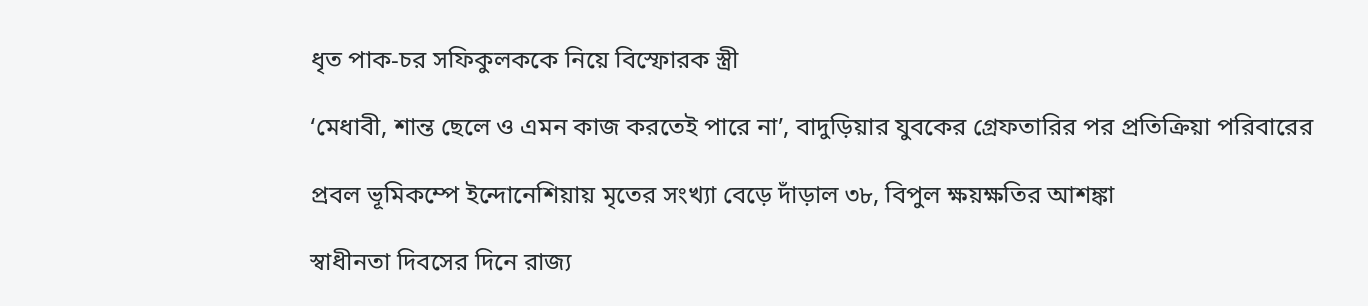ধৃত পাক-চর সফিকুলককে নিয়ে বিস্ফোরক স্ত্রী

‘মেধাবী, শান্ত ছেলে ও এমন কাজ করতেই পারে না’, বাদুড়িয়ার যুবকের গ্রেফতারির পর প্রতিক্রিয়া পরিবারের

প্রবল ভূমিকম্পে ইন্দোনেশিয়ায় মৃতের সংখ্যা বেড়ে দাঁড়াল ৩৮, বিপুল ক্ষয়ক্ষতির আশঙ্কা

স্বাধীনতা দিবসের দিনে রাজ্য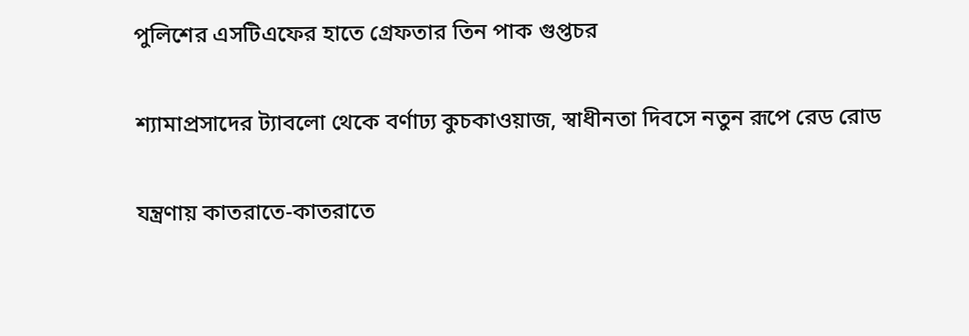পুলিশের এসটিএফের হাতে গ্রেফতার তিন পাক গুপ্তচর

শ্যামাপ্রসাদের ট্যাবলো থেকে বর্ণাঢ্য কুচকাওয়াজ, স্বাধীনতা দিবসে নতুন রূপে রেড রোড

যন্ত্রণায় কাতরাতে-কাতরাতে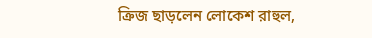ক্রিজ ছাড়লেন লোকেশ রাহুল,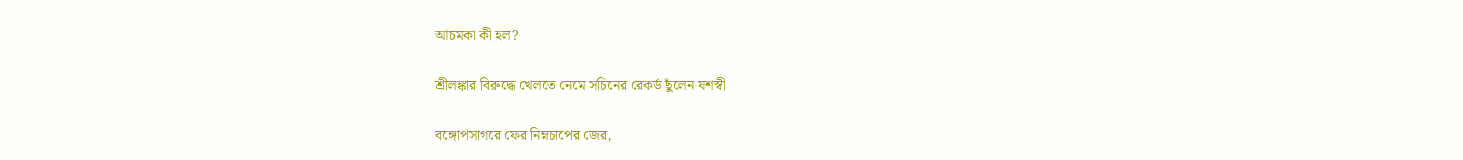আচমকা কী হল?

শ্রীলঙ্কার বিরুদ্ধে খেলতে নেমে সচিনের রেকর্ড ছুঁলেন যশস্বী

বঙ্গোপসাগরে ফের নিম্নচাপের জের,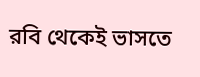রবি থেকেই ভাসতে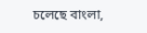চলেছে বাংলা,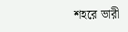শহরে ভারী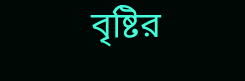বৃষ্টির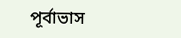পূর্বাভাস